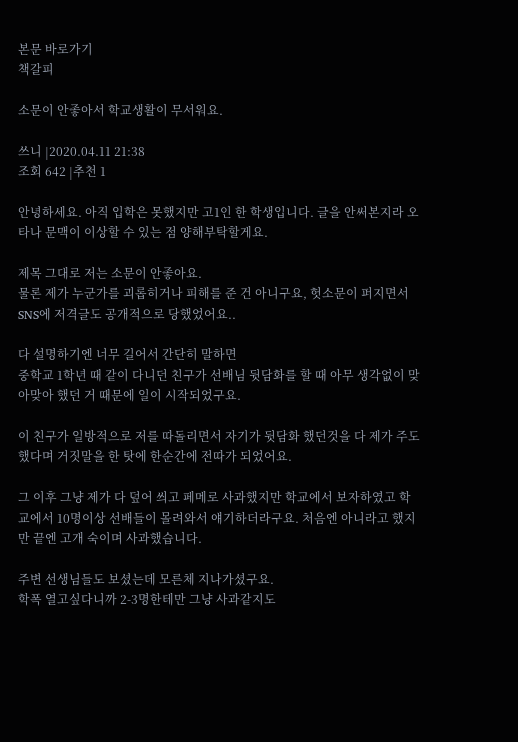본문 바로가기
책갈피

소문이 안좋아서 학교생활이 무서워요.

쓰니 |2020.04.11 21:38
조회 642 |추천 1

안녕하세요. 아직 입학은 못했지만 고1인 한 학생입니다. 글을 안써본지라 오타나 문맥이 이상할 수 있는 점 양해부탁할게요.

제목 그대로 저는 소문이 안좋아요.
물론 제가 누군가를 괴롭히거나 피해를 준 건 아니구요, 헛소문이 퍼지면서 SNS에 저격글도 공개적으로 당했었어요..

다 설명하기엔 너무 길어서 간단히 말하면
중학교 1학년 때 같이 다니던 친구가 선배님 뒷담화를 할 때 아무 생각없이 맞아맞아 했던 거 때문에 일이 시작되었구요.

이 친구가 일방적으로 저를 따돌리면서 자기가 뒷담화 했던것을 다 제가 주도했다며 거짓말을 한 탓에 한순간에 전따가 되었어요.

그 이후 그냥 제가 다 덮어 씌고 페메로 사과했지만 학교에서 보자하였고 학교에서 10명이상 선배들이 몰려와서 얘기하더라구요. 처음엔 아니라고 했지만 끝엔 고개 숙이며 사과했습니다.

주변 선생님들도 보셨는데 모른체 지나가셨구요.
학폭 열고싶다니까 2-3명한테만 그냥 사과같지도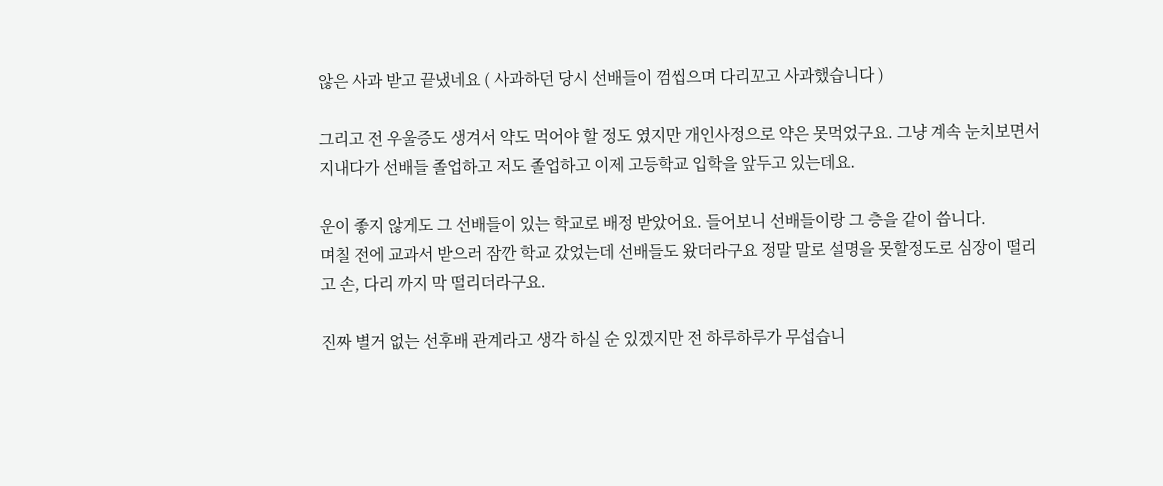않은 사과 받고 끝냈네요 ( 사과하던 당시 선배들이 껌씹으며 다리꼬고 사과했습니다 )

그리고 전 우울증도 생겨서 약도 먹어야 할 정도 였지만 개인사정으로 약은 못먹었구요. 그냥 계속 눈치보면서 지내다가 선배들 졸업하고 저도 졸업하고 이제 고등학교 입학을 앞두고 있는데요.

운이 좋지 않게도 그 선배들이 있는 학교로 배정 받았어요. 들어보니 선배들이랑 그 층을 같이 씁니다.
며칠 전에 교과서 받으러 잠깐 학교 갔었는데 선배들도 왔더라구요 정말 말로 설명을 못할정도로 심장이 떨리고 손, 다리 까지 막 떨리더라구요.

진짜 별거 없는 선후배 관계라고 생각 하실 순 있겠지만 전 하루하루가 무섭습니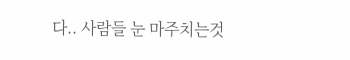다.. 사람들 눈 마주치는것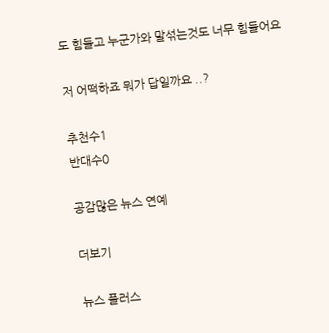도 힘들고 누군가와 말섞는것도 너무 힘들어요

저 어떡하죠 뭐가 답일까요 ..?

추천수1
반대수0

공감많은 뉴스 연예

더보기

뉴스 플러스